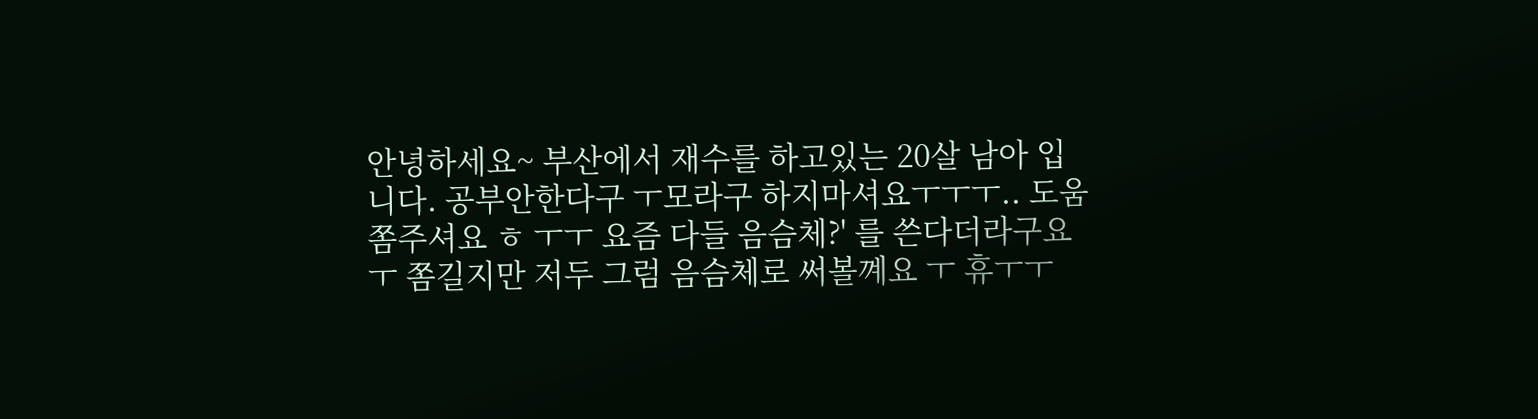안녕하세요~ 부산에서 재수를 하고있는 20살 남아 입니다. 공부안한다구 ㅜ모라구 하지마셔요ㅜㅜㅜ.. 도움쫌주셔요 ㅎ ㅜㅜ 요즘 다들 음슴체?' 를 쓴다더라구요 ㅜ 쫌길지만 저두 그럼 음슴체로 써볼꼐요 ㅜ 휴ㅜㅜ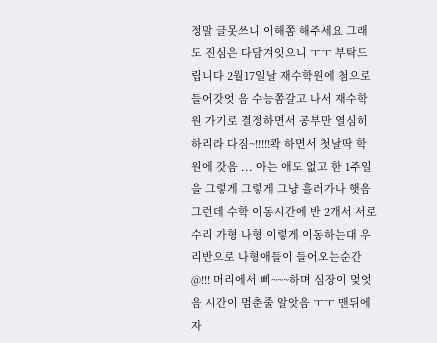정말 글못쓰니 이해쫌 해주세요 그래도 진심은 다담겨잇으니 ㅜㅜ 부탁드립니다 2월17일날 재수학원에 첨으로 들어갓엇 음 수능쫌갈고 나서 재수학원 가기로 결정하면서 공부만 열심히 하리라 다짐~!!!!!콱 하면서 첫날딱 학원에 갓음 ... 아는 애도 없고 한 1주일을 그렇게 그렇게 그냥 흘러가나 햇음 그런데 수학 이동시간에 반 2개서 서로 수리 가형 나형 이렇게 이동하는대 우리반으로 나형애들이 들어오는순간 @!!! 머리에서 삐~~~하며 심장이 멎엇음 시간이 멈춘줄 알앗음 ㅜㅜ 맨뒤에 자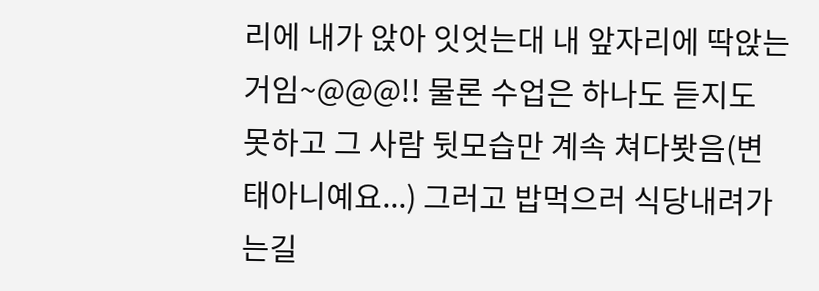리에 내가 앉아 잇엇는대 내 앞자리에 딱앉는거임~@@@!! 물론 수업은 하나도 듣지도 못하고 그 사람 뒷모습만 계속 쳐다봣음(변태아니예요...) 그러고 밥먹으러 식당내려가는길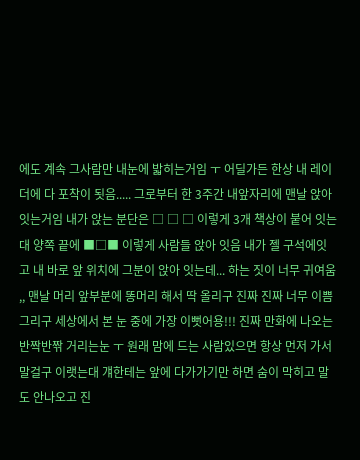에도 계속 그사람만 내눈에 밟히는거임 ㅜ 어딜가든 한상 내 레이더에 다 포착이 됫음..... 그로부터 한 3주간 내앞자리에 맨날 앉아잇는거임 내가 앉는 분단은 □ □ □ 이렇게 3개 책상이 붙어 잇는대 양쪽 끝에 ■□■ 이렇게 사람들 앉아 잇음 내가 젤 구석에잇고 내 바로 앞 위치에 그분이 앉아 잇는데... 하는 짓이 너무 귀여움 ,, 맨날 머리 앞부분에 똥머리 해서 딱 올리구 진짜 진짜 너무 이쁨 그리구 세상에서 본 눈 중에 가장 이뻣어용!!! 진짜 만화에 나오는 반짝반짞 거리는눈 ㅜ 원래 맘에 드는 사람있으면 항상 먼저 가서 말걸구 이랫는대 걔한테는 앞에 다가가기만 하면 숨이 막히고 말도 안나오고 진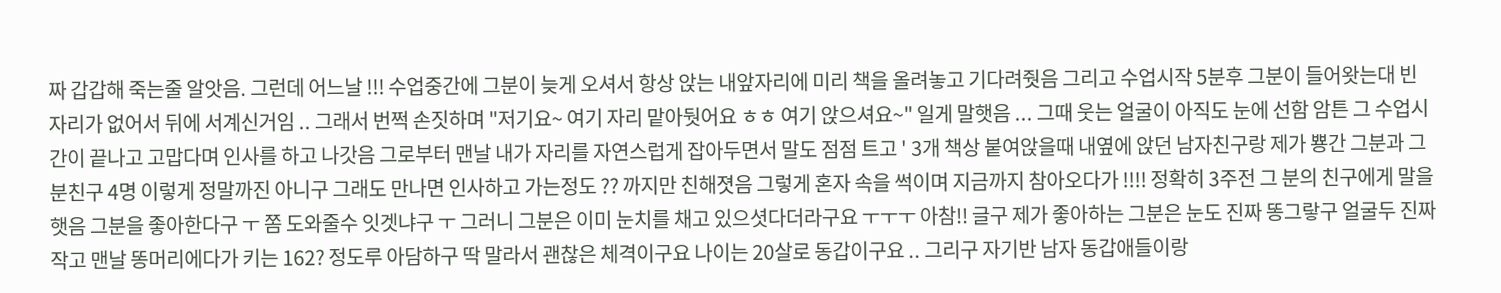짜 갑갑해 죽는줄 알앗음. 그런데 어느날 !!! 수업중간에 그분이 늦게 오셔서 항상 앉는 내앞자리에 미리 책을 올려놓고 기다려줫음 그리고 수업시작 5분후 그분이 들어왓는대 빈자리가 없어서 뒤에 서계신거임 .. 그래서 번쩍 손짓하며 "저기요~ 여기 자리 맡아둿어요 ㅎㅎ 여기 앉으셔요~" 일게 말햇음 ... 그때 웃는 얼굴이 아직도 눈에 선함 암튼 그 수업시간이 끝나고 고맙다며 인사를 하고 나갓음 그로부터 맨날 내가 자리를 자연스럽게 잡아두면서 말도 점점 트고 ' 3개 책상 붙여앉을때 내옆에 앉던 남자친구랑 제가 뿅간 그분과 그분친구 4명 이렇게 정말까진 아니구 그래도 만나면 인사하고 가는정도 ?? 까지만 친해졋음 그렇게 혼자 속을 썩이며 지금까지 참아오다가 !!!! 정확히 3주전 그 분의 친구에게 말을 햇음 그분을 좋아한다구 ㅜ 쫌 도와줄수 잇겟냐구 ㅜ 그러니 그분은 이미 눈치를 채고 있으셧다더라구요 ㅜㅜㅜ 아참!! 글구 제가 좋아하는 그분은 눈도 진짜 똥그랗구 얼굴두 진짜작고 맨날 똥머리에다가 키는 162? 정도루 아담하구 딱 말라서 괜찮은 체격이구요 나이는 20살로 동갑이구요 .. 그리구 자기반 남자 동갑애들이랑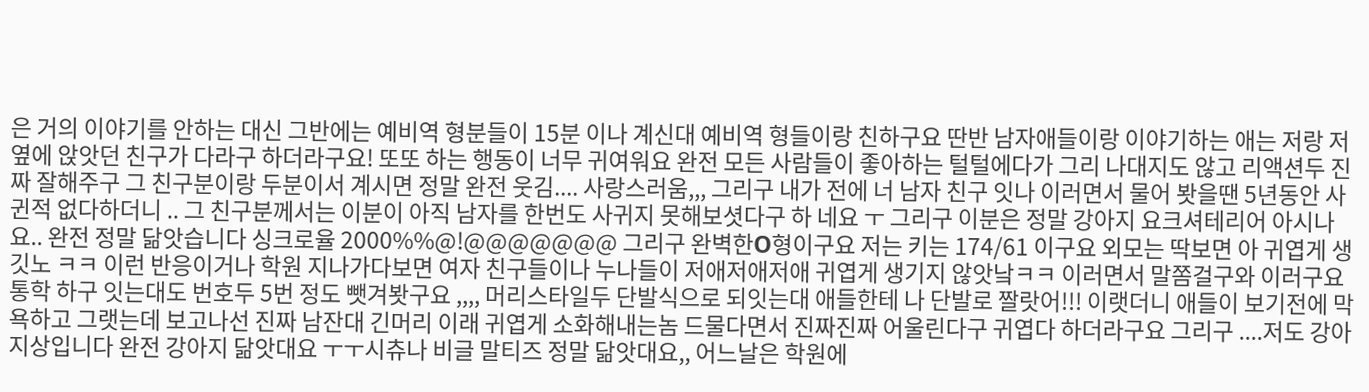은 거의 이야기를 안하는 대신 그반에는 예비역 형분들이 15분 이나 계신대 예비역 형들이랑 친하구요 딴반 남자애들이랑 이야기하는 애는 저랑 저옆에 앉앗던 친구가 다라구 하더라구요! 또또 하는 행동이 너무 귀여워요 완전 모든 사람들이 좋아하는 털털에다가 그리 나대지도 않고 리액션두 진짜 잘해주구 그 친구분이랑 두분이서 계시면 정말 완전 웃김.... 사랑스러움,,, 그리구 내가 전에 너 남자 친구 잇나 이러면서 물어 봣을땐 5년동안 사귄적 없다하더니 .. 그 친구분께서는 이분이 아직 남자를 한번도 사귀지 못해보셧다구 하 네요 ㅜ 그리구 이분은 정말 강아지 요크셔테리어 아시나요.. 완전 정말 닮앗습니다 싱크로율 2000%%@!@@@@@@@ 그리구 완벽한O형이구요 저는 키는 174/61 이구요 외모는 딱보면 아 귀엽게 생깃노 ㅋㅋ 이런 반응이거나 학원 지나가다보면 여자 친구들이나 누나들이 저애저애저애 귀엽게 생기지 않앗낰ㅋㅋ 이러면서 말쫌걸구와 이러구요 통학 하구 잇는대도 번호두 5번 정도 뺏겨봣구요 ,,,, 머리스타일두 단발식으로 되잇는대 애들한테 나 단발로 짤랏어!!! 이랫더니 애들이 보기전에 막 욕하고 그랫는데 보고나선 진짜 남잔대 긴머리 이래 귀엽게 소화해내는놈 드물다면서 진짜진짜 어울린다구 귀엽다 하더라구요 그리구 ....저도 강아지상입니다 완전 강아지 닮앗대요 ㅜㅜ시츄나 비글 말티즈 정말 닮앗대요,, 어느날은 학원에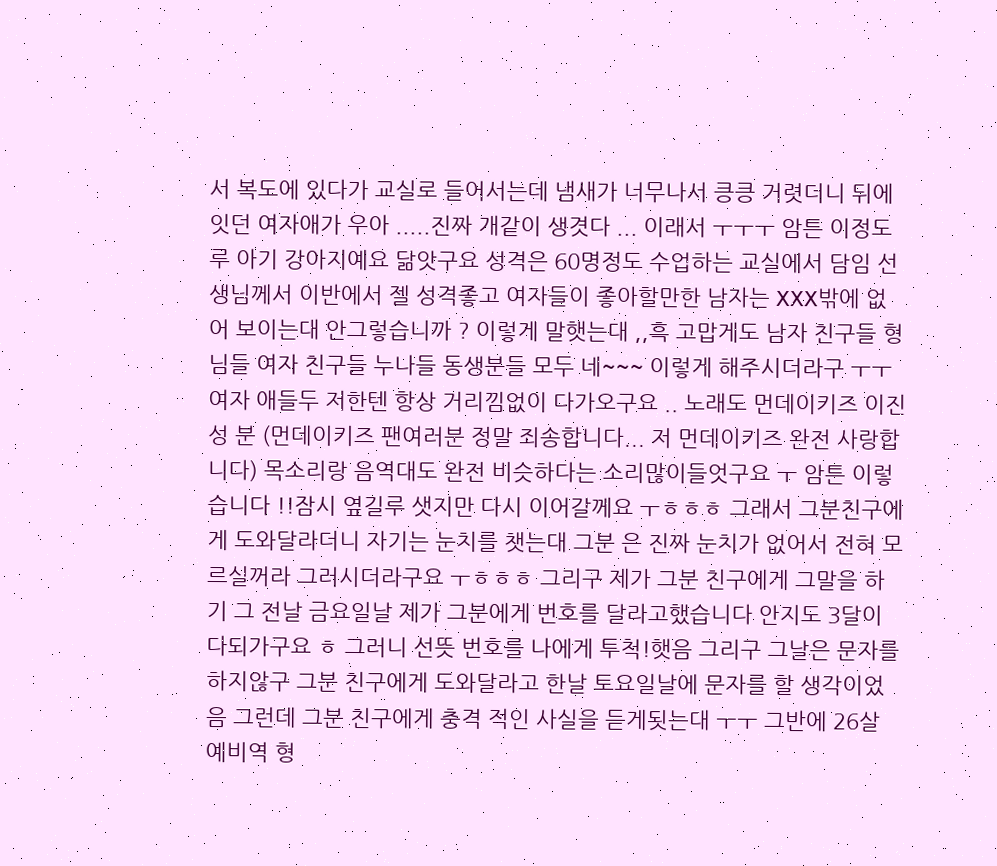서 복도에 있다가 교실로 들어서는데 냄새가 너무나서 킁킁 거렷더니 뒤에 잇던 여자애가 우아 .....진짜 개같이 생겻다 ... 이래서 ㅜㅜㅜ 암튼 이정도루 아기 강아지예요 닮앗구요 성격은 60명정도 수업하는 교실에서 담임 선생님께서 이반에서 젤 성격좋고 여자들이 좋아할만한 남자는 XXX밖에 없어 보이는대 안그렇습니까 ? 이렇게 말햇는대 ,,흑 고맙게도 남자 친구들 형 님들 여자 친구들 누나들 동생분들 모두 네~~~ 이렇게 해주시더라구 ㅜㅜ 여자 애들두 저한텐 항상 거리낌없이 다가오구요 .. 노래도 먼데이키즈 이진성 분 (먼데이키즈 팬여러분 정말 죄송합니다... 저 먼데이키즈 완전 사랑합니다) 목소리랑 음역대도 완전 비슷하다는 소리많이들엇구요 ㅜ 암튼 이렇습니다 !!잠시 옆길루 샛지만 다시 이어갈께요 ㅜㅎㅎㅎ 그래서 그분친구에게 도와달라더니 자기는 눈치를 챗는대 그분 은 진짜 눈치가 없어서 전혀 모르실꺼라 그러시더라구요 ㅜㅎㅎㅎ 그리구 제가 그분 친구에게 그말을 하기 그 전날 금요일날 제가 그분에게 번호를 달라고했습니다 안지도 3달이 다되가구요 ㅎ 그러니 선뜻 번호를 나에게 투척!햇음 그리구 그날은 문자를 하지않구 그분 친구에게 도와달라고 한날 토요일날에 문자를 할 생각이었음 그런데 그분 친구에게 충격 적인 사실을 듣게됫는대 ㅜㅜ 그반에 26살 예비역 형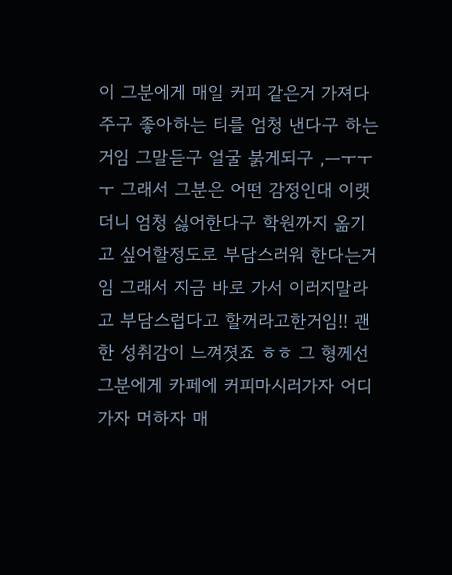이 그분에게 매일 커피 같은거 가져다주구 좋아하는 티를 엄청 낸다구 하는거임 그말듣구 얼굴 붉게되구 ,ㅡㅜㅜㅜ 그래서 그분은 어떤 감정인대 이랫더니 엄청 싫어한다구 학원까지 옮기고 싶어할정도로 부담스러워 한다는거임 그래서 지금 바로 가서 이러지말라고 부담스럽다고 할꺼라고한거임!! 괜한 성취감이 느껴졋죠 ㅎㅎ 그 형께선 그분에게 카페에 커피마시러가자 어디가자 머하자 매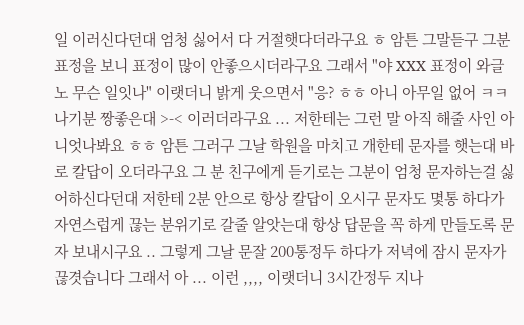일 이러신다던대 엄청 싫어서 다 거절햇다더라구요 ㅎ 암튼 그말듣구 그분 표정을 보니 표정이 많이 안좋으시더라구요 그래서 "야 XXX 표정이 와글노 무슨 일잇나" 이랫더니 밝게 웃으면서 "응? ㅎㅎ 아니 아무일 없어 ㅋㅋ 나기분 짱좋은대 >-< 이러더라구요 ... 저한테는 그런 말 아직 해줄 사인 아니엇나봐요 ㅎㅎ 암튼 그러구 그날 학원을 마치고 개한테 문자를 햇는대 바로 칼답이 오더라구요 그 분 친구에게 듣기로는 그분이 엄청 문자하는걸 싫어하신다던대 저한테 2분 안으로 항상 칼답이 오시구 문자도 몇통 하다가 자연스럽게 끊는 분위기로 갈줄 알앗는대 항상 답문을 꼭 하게 만들도록 문자 보내시구요 .. 그렇게 그날 문잘 200통정두 하다가 저녁에 잠시 문자가 끊겻습니다 그래서 아 ... 이런 ,,,, 이랫더니 3시간정두 지나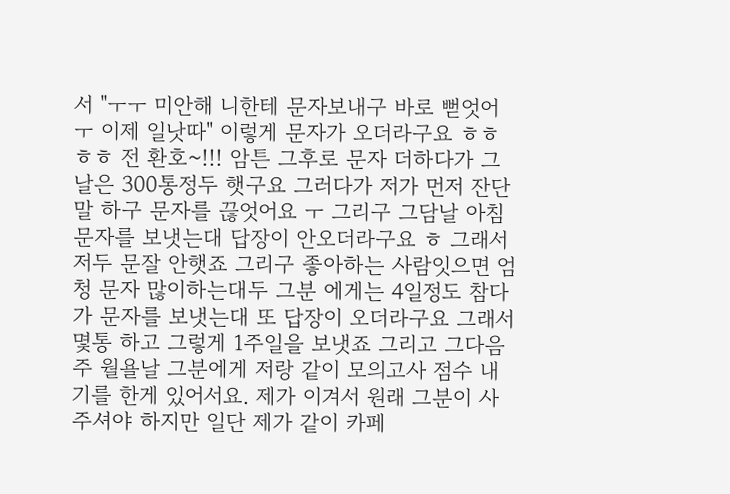서 "ㅜㅜ 미안해 니한테 문자보내구 바로 뻗엇어 ㅜ 이제 일낫따" 이렇게 문자가 오더라구요 ㅎㅎㅎㅎ 전 환호~!!! 암튼 그후로 문자 더하다가 그날은 300통정두 햇구요 그러다가 저가 먼저 잔단 말 하구 문자를 끊엇어요 ㅜ 그리구 그담날 아침 문자를 보냇는대 답장이 안오더라구요 ㅎ 그래서 저두 문잘 안햇죠 그리구 좋아하는 사람잇으면 엄청 문자 많이하는대두 그분 에게는 4일정도 참다가 문자를 보냇는대 또 답장이 오더라구요 그래서 몇통 하고 그렇게 1주일을 보냇죠 그리고 그다음주 월욜날 그분에게 저랑 같이 모의고사 점수 내기를 한게 있어서요. 제가 이겨서 원래 그분이 사주셔야 하지만 일단 제가 같이 카페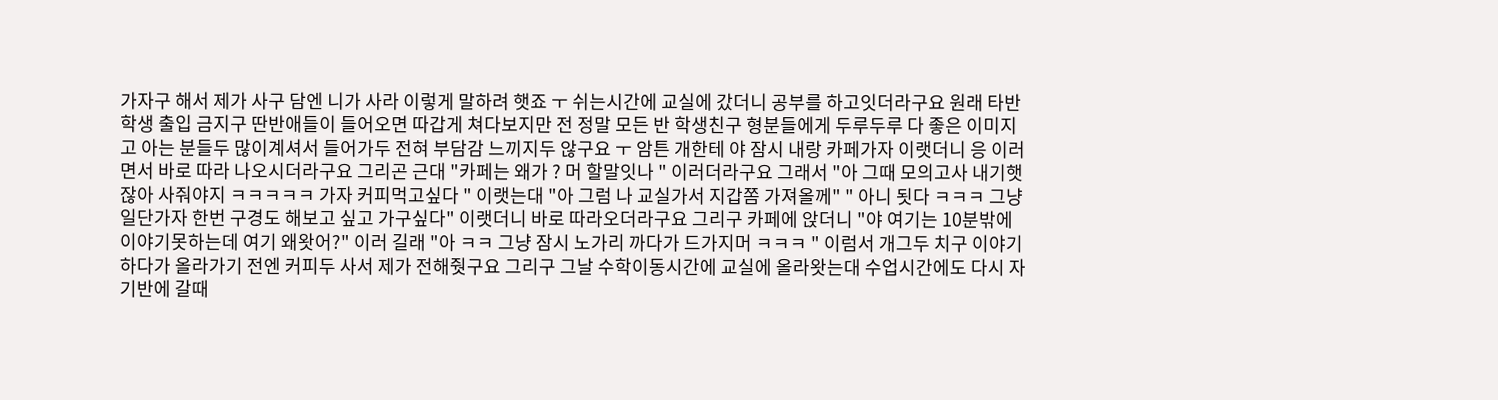가자구 해서 제가 사구 담엔 니가 사라 이렇게 말하려 햇죠 ㅜ 쉬는시간에 교실에 갔더니 공부를 하고잇더라구요 원래 타반 학생 출입 금지구 딴반애들이 들어오면 따갑게 쳐다보지만 전 정말 모든 반 학생친구 형분들에게 두루두루 다 좋은 이미지고 아는 분들두 많이계셔서 들어가두 전혀 부담감 느끼지두 않구요 ㅜ 암튼 개한테 야 잠시 내랑 카페가자 이랫더니 응 이러면서 바로 따라 나오시더라구요 그리곤 근대 "카페는 왜가 ? 머 할말잇나 " 이러더라구요 그래서 "아 그때 모의고사 내기햇잖아 사줘야지 ㅋㅋㅋㅋㅋ 가자 커피먹고싶다 " 이랫는대 "아 그럼 나 교실가서 지갑쫌 가져올께" " 아니 됫다 ㅋㅋㅋ 그냥 일단가자 한번 구경도 해보고 싶고 가구싶다" 이랫더니 바로 따라오더라구요 그리구 카페에 앉더니 "야 여기는 10분밖에 이야기못하는데 여기 왜왓어?" 이러 길래 "아 ㅋㅋ 그냥 잠시 노가리 까다가 드가지머 ㅋㅋㅋ " 이럼서 개그두 치구 이야기하다가 올라가기 전엔 커피두 사서 제가 전해줫구요 그리구 그날 수학이동시간에 교실에 올라왓는대 수업시간에도 다시 자기반에 갈때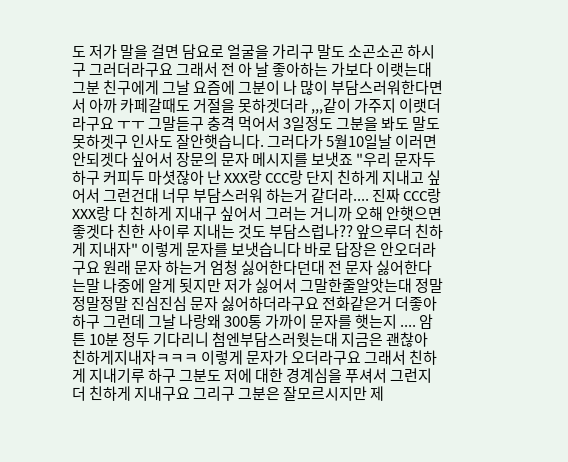도 저가 말을 걸면 담요로 얼굴을 가리구 말도 소곤소곤 하시구 그러더라구요 그래서 전 아 날 좋아하는 가보다 이랫는대 그분 친구에게 그날 요즘에 그분이 나 많이 부담스러워한다면서 아까 카페갈때도 거절을 못하겟더라 ,,,같이 가주지 이랫더라구요 ㅜㅜ 그말듣구 충격 먹어서 3일정도 그분을 봐도 말도 못하겟구 인사도 잘안햇습니다. 그러다가 5월10일날 이러면 안되겟다 싶어서 장문의 문자 메시지를 보냇죠 "우리 문자두 하구 커피두 마셧잖아 난 XXX랑 CCC랑 단지 친하게 지내고 싶어서 그런건대 너무 부담스러워 하는거 같더라.... 진짜 CCC랑 XXX랑 다 친하게 지내구 싶어서 그러는 거니까 오해 안햇으면 좋겟다 친한 사이루 지내는 것도 부담스럽나?? 앞으루더 친하게 지내자" 이렇게 문자를 보냇습니다 바로 답장은 안오더라구요 원래 문자 하는거 엄청 싫어한다던대 전 문자 싫어한다는말 나중에 알게 됫지만 저가 싫어서 그말한줄알앗는대 정말정말정말 진심진심 문자 싫어하더라구요 전화같은거 더좋아하구 그런데 그날 나랑왜 300통 가까이 문자를 햇는지 .... 암튼 10분 정두 기다리니 첨엔부담스러웟는대 지금은 괜찮아 친하게지내자ㅋㅋㅋ 이렇게 문자가 오더라구요 그래서 친하게 지내기루 하구 그분도 저에 대한 경계심을 푸셔서 그런지 더 친하게 지내구요 그리구 그분은 잘모르시지만 제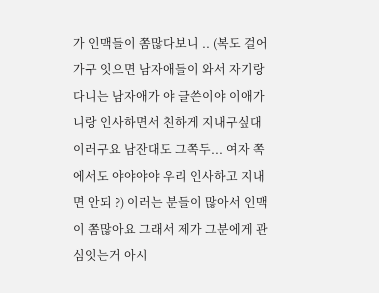가 인맥들이 쫌많다보니 .. (복도 걸어가구 잇으면 남자애들이 와서 자기랑 다니는 남자애가 야 글쓴이야 이애가 니랑 인사하면서 친하게 지내구싶대 이러구요 남잔대도 그쪽두... 여자 쪽에서도 야야야야 우리 인사하고 지내면 안되 ?) 이러는 분들이 많아서 인맥이 쫌많아요 그래서 제가 그분에게 관심잇는거 아시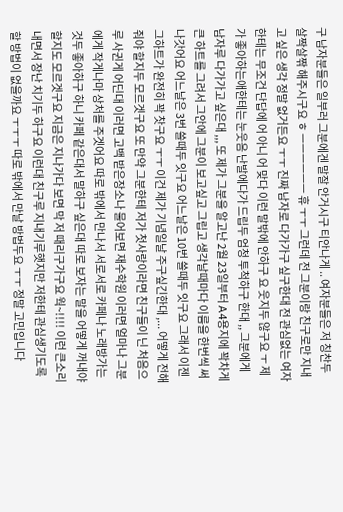구 남자분들은 일부러 그분에겐 말잘 안거시구 티안나게 .. 여자분들은 저 칭찬두 살짝살짞 해주시구요 ㅎ ㅡㅡㅡㅡㅡㅡ 휴 ㅜㅜ 그런데 전 그분이랑 친구로만 지내고 싶은 생각 정말 없거든요 ㅜㅜ 진짜 남자로 다가가구 싶구한대 전 관심없는 여자한테는 무조건 단답에 어 아니 어 맞다 이런 말밖에 안하구 요 웃지두 않구요 ㅜ 제가 좋아하는애한테는 눈웃음 난발에다가 드립두 엄청 투척하구 한대 ,, 그분에게 남자루 다가가고 싶은대 ,,, 또 제가 그분을 알고난 2월 23일부터 A4용지에 꽉차게 큰 하트를 그려서 그안에 그분이 보고싶고 그립고 생각날때마다 이름을 한번씩 써나갓어요 어느날은 3번 쓸때두 잇구요 어느날은 10번 쓸때두 잇구요 그래서 이젠 그하트가 완전히 꽉 찻구요 ㅜㅜ 이건 제가 기념일날 주구싶긴한대 ,... 어떻게 전해 줘야 할지두 모르겟구요 또 만약 그분한테 저가 첫사랑이라면 친구들이 닌 처음으루 사귄게 어딘대 이러면 고백 받은장소나 물어보면 재수학원 이러면 얼마나 그분에게 작게나마 상처를 주겟어요 따로 밖에서 만나서 서로서로 카페나 노래방가는것두 좋아하구 하니 카페 같은대서 말하구 싶은대 따로 보자는 말을 어떻게 꺼내야 할지도 모르겟구요 지금은 지나가다 보면 막 저 때리구가구요 웍~!!!! 이런 큰소리 내면서 장난 치기두 하구요 이런대 친구루 지내기루햇지만 저한테 관심생기도록 할 방법이 없을까요 ㅜㅜㅜ 따로 밖에서 만날 방법두요 ㅜㅜ 정말 고민입니다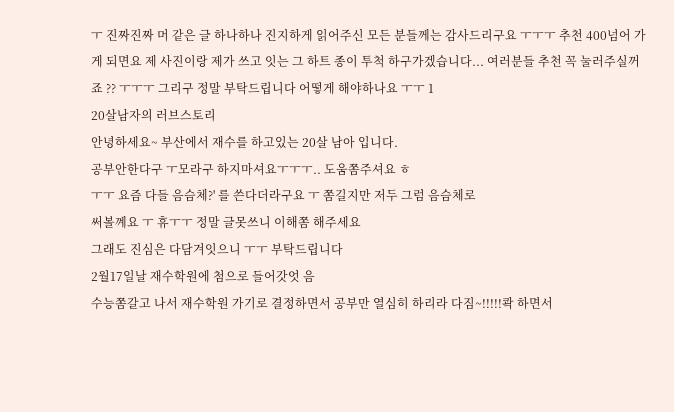ㅜ 진짜진짜 머 같은 글 하나하나 진지하게 읽어주신 모든 분들께는 감사드리구요 ㅜㅜㅜ 추천 400넘어 가게 되면요 제 사진이랑 제가 쓰고 잇는 그 하트 종이 투척 하구가겠습니다... 여러분들 추천 꼭 눌러주실꺼죠 ?? ㅜㅜㅜ 그리구 정말 부탁드립니다 어떻게 해야하나요 ㅜㅜ 1
20살남자의 러브스토리
안녕하세요~ 부산에서 재수를 하고있는 20살 남아 입니다.
공부안한다구 ㅜ모라구 하지마셔요ㅜㅜㅜ.. 도움쫌주셔요 ㅎ
ㅜㅜ 요즘 다들 음슴체?' 를 쓴다더라구요 ㅜ 쫌길지만 저두 그럼 음슴체로
써볼꼐요 ㅜ 휴ㅜㅜ 정말 글못쓰니 이해쫌 해주세요
그래도 진심은 다담겨잇으니 ㅜㅜ 부탁드립니다
2월17일날 재수학원에 첨으로 들어갓엇 음
수능쫌갈고 나서 재수학원 가기로 결정하면서 공부만 열심히 하리라 다짐~!!!!!콱 하면서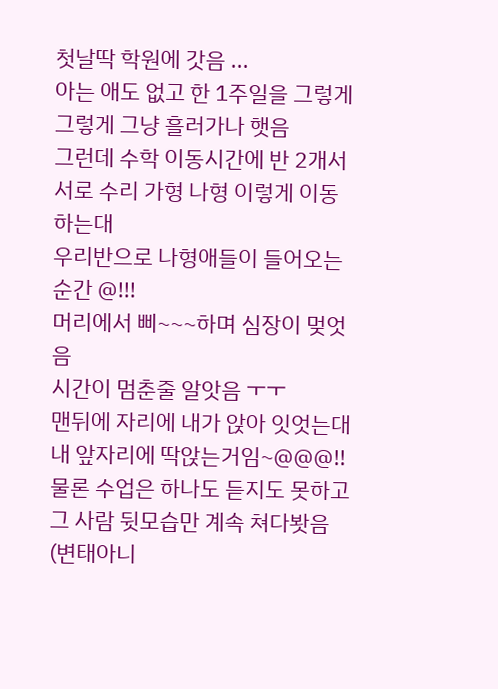첫날딱 학원에 갓음 ...
아는 애도 없고 한 1주일을 그렇게 그렇게 그냥 흘러가나 햇음
그런데 수학 이동시간에 반 2개서 서로 수리 가형 나형 이렇게 이동하는대
우리반으로 나형애들이 들어오는순간 @!!!
머리에서 삐~~~하며 심장이 멎엇음
시간이 멈춘줄 알앗음 ㅜㅜ
맨뒤에 자리에 내가 앉아 잇엇는대 내 앞자리에 딱앉는거임~@@@!!
물론 수업은 하나도 듣지도 못하고 그 사람 뒷모습만 계속 쳐다봣음(변태아니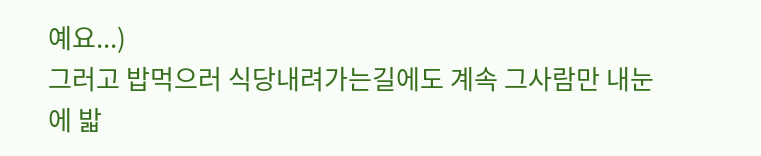예요...)
그러고 밥먹으러 식당내려가는길에도 계속 그사람만 내눈에 밟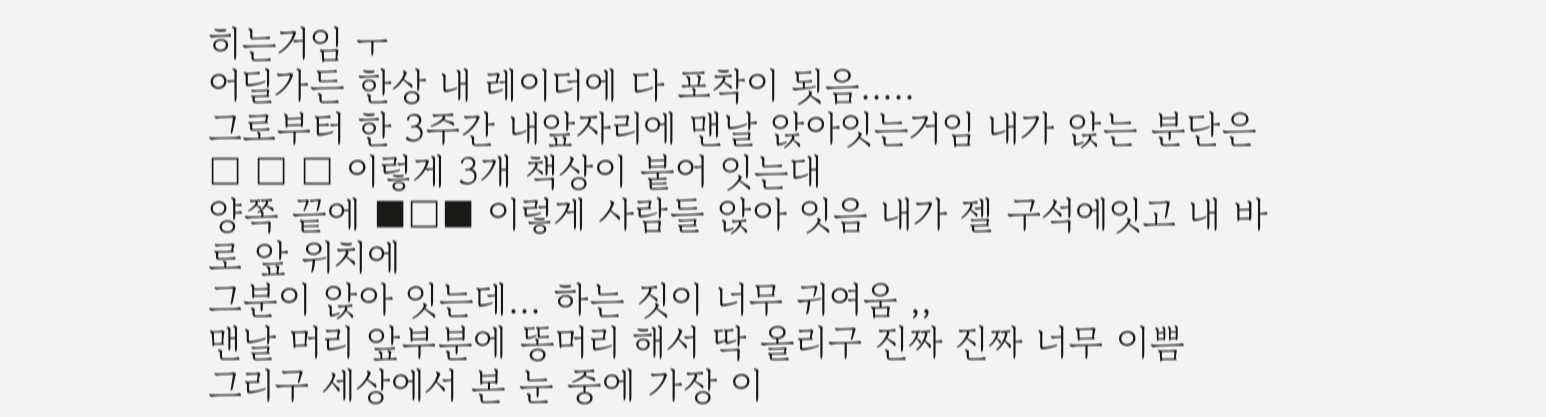히는거임 ㅜ
어딜가든 한상 내 레이더에 다 포착이 됫음.....
그로부터 한 3주간 내앞자리에 맨날 앉아잇는거임 내가 앉는 분단은 □ □ □ 이렇게 3개 책상이 붙어 잇는대
양쪽 끝에 ■□■ 이렇게 사람들 앉아 잇음 내가 젤 구석에잇고 내 바로 앞 위치에
그분이 앉아 잇는데... 하는 짓이 너무 귀여움 ,,
맨날 머리 앞부분에 똥머리 해서 딱 올리구 진짜 진짜 너무 이쁨
그리구 세상에서 본 눈 중에 가장 이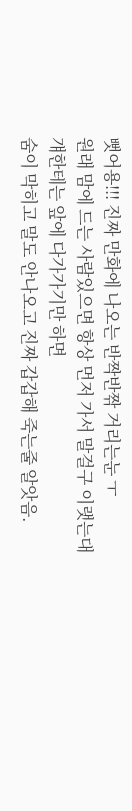뻣어용!!! 진짜 만화에 나오는 반짝반짞 거리는눈 ㅜ
원래 맘에 드는 사람있으면 항상 먼저 가서 말걸구 이랫는대 걔한테는 앞에 다가가기만 하면
숨이 막히고 말도 안나오고 진짜 갑갑해 죽는줄 알앗음.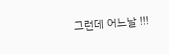그런데 어느날 !!!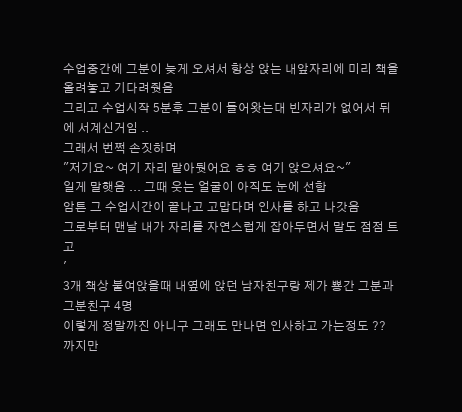수업중간에 그분이 늦게 오셔서 항상 앉는 내앞자리에 미리 책을 올려놓고 기다려줫음
그리고 수업시작 5분후 그분이 들어왓는대 빈자리가 없어서 뒤에 서계신거임 ..
그래서 번쩍 손짓하며
"저기요~ 여기 자리 맡아둿어요 ㅎㅎ 여기 앉으셔요~"
일게 말햇음 ... 그때 웃는 얼굴이 아직도 눈에 선함
암튼 그 수업시간이 끝나고 고맙다며 인사를 하고 나갓음
그로부터 맨날 내가 자리를 자연스럽게 잡아두면서 말도 점점 트고
'
3개 책상 붙여앉을때 내옆에 앉던 남자친구랑 제가 뿅간 그분과 그분친구 4명
이렇게 정말까진 아니구 그래도 만나면 인사하고 가는정도 ?? 까지만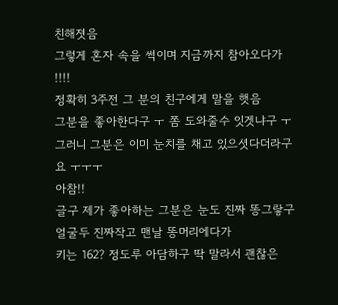친해졋음
그렇게 혼자 속을 썩이며 지금까지 참아오다가 !!!!
정확히 3주전 그 분의 친구에게 말을 햇음
그분을 좋아한다구 ㅜ 쫌 도와줄수 잇겟냐구 ㅜ
그러니 그분은 이미 눈치를 채고 있으셧다더라구요 ㅜㅜㅜ
아참!!
글구 제가 좋아하는 그분은 눈도 진짜 똥그랗구 얼굴두 진짜작고 맨날 똥머리에다가
키는 162? 정도루 아담하구 딱 말라서 괜찮은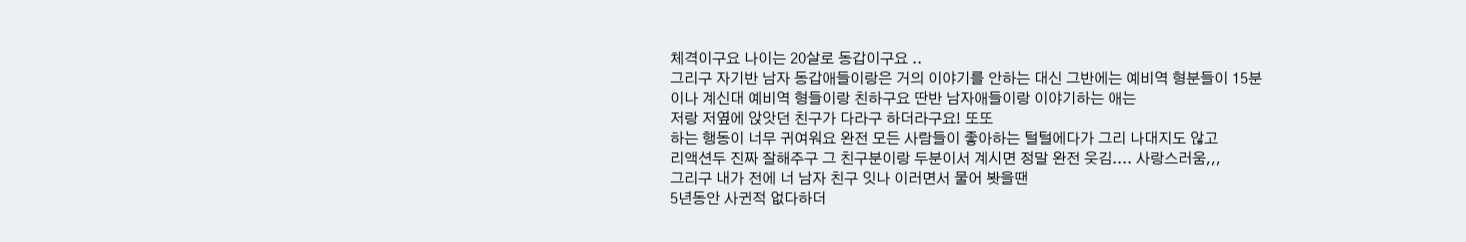체격이구요 나이는 20살로 동갑이구요 ..
그리구 자기반 남자 동갑애들이랑은 거의 이야기를 안하는 대신 그반에는 예비역 형분들이 15분
이나 계신대 예비역 형들이랑 친하구요 딴반 남자애들이랑 이야기하는 애는
저랑 저옆에 앉앗던 친구가 다라구 하더라구요! 또또
하는 행동이 너무 귀여워요 완전 모든 사람들이 좋아하는 털털에다가 그리 나대지도 않고
리액션두 진짜 잘해주구 그 친구분이랑 두분이서 계시면 정말 완전 웃김.... 사랑스러움,,,
그리구 내가 전에 너 남자 친구 잇나 이러면서 물어 봣을땐
5년동안 사귄적 없다하더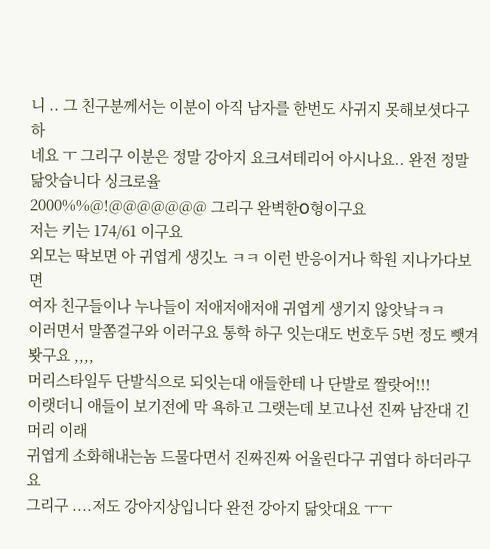니 .. 그 친구분께서는 이분이 아직 남자를 한번도 사귀지 못해보셧다구 하
네요 ㅜ 그리구 이분은 정말 강아지 요크셔테리어 아시나요.. 완전 정말 닮앗습니다 싱크로율
2000%%@!@@@@@@@ 그리구 완벽한O형이구요
저는 키는 174/61 이구요
외모는 딱보면 아 귀엽게 생깃노 ㅋㅋ 이런 반응이거나 학원 지나가다보면
여자 친구들이나 누나들이 저애저애저애 귀엽게 생기지 않앗낰ㅋㅋ
이러면서 말쫌걸구와 이러구요 통학 하구 잇는대도 번호두 5번 정도 뺏겨봣구요 ,,,,
머리스타일두 단발식으로 되잇는대 애들한테 나 단발로 짤랏어!!!
이랫더니 애들이 보기전에 막 욕하고 그랫는데 보고나선 진짜 남잔대 긴머리 이래
귀엽게 소화해내는놈 드물다면서 진짜진짜 어울린다구 귀엽다 하더라구요
그리구 ....저도 강아지상입니다 완전 강아지 닮앗대요 ㅜㅜ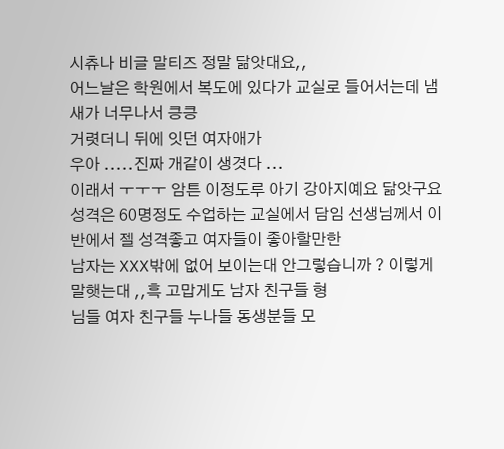시츄나 비글 말티즈 정말 닮앗대요,,
어느날은 학원에서 복도에 있다가 교실로 들어서는데 냄새가 너무나서 킁킁
거렷더니 뒤에 잇던 여자애가
우아 .....진짜 개같이 생겻다 ...
이래서 ㅜㅜㅜ 암튼 이정도루 아기 강아지예요 닮앗구요
성격은 60명정도 수업하는 교실에서 담임 선생님께서 이반에서 젤 성격좋고 여자들이 좋아할만한
남자는 XXX밖에 없어 보이는대 안그렇습니까 ? 이렇게 말햇는대 ,,흑 고맙게도 남자 친구들 형
님들 여자 친구들 누나들 동생분들 모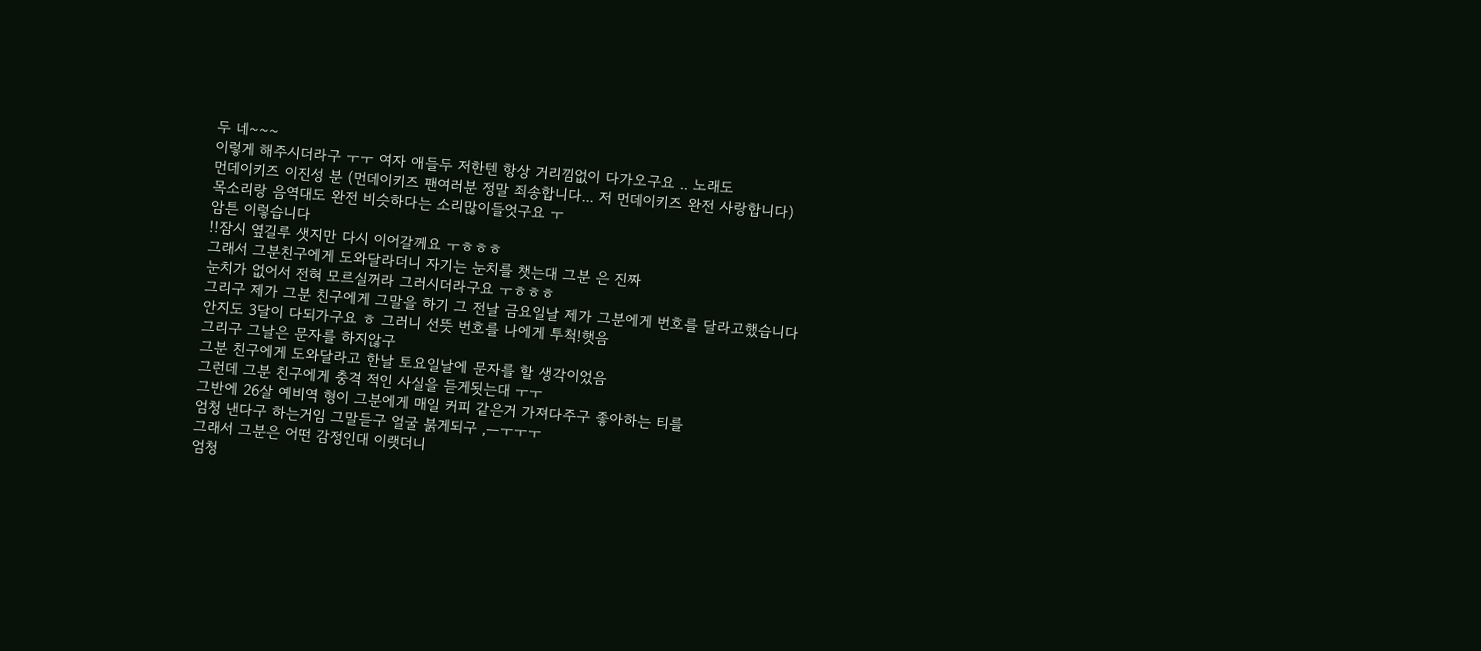두 네~~~
이렇게 해주시더라구 ㅜㅜ 여자 애들두 저한텐 항상 거리낌없이 다가오구요 .. 노래도
먼데이키즈 이진성 분 (먼데이키즈 팬여러분 정말 죄송합니다... 저 먼데이키즈 완전 사랑합니다)
목소리랑 음역대도 완전 비슷하다는 소리많이들엇구요 ㅜ
암튼 이렇습니다
!!잠시 옆길루 샛지만 다시 이어갈께요 ㅜㅎㅎㅎ
그래서 그분친구에게 도와달라더니 자기는 눈치를 챗는대 그분 은 진짜
눈치가 없어서 전혀 모르실꺼라 그러시더라구요 ㅜㅎㅎㅎ
그리구 제가 그분 친구에게 그말을 하기 그 전날 금요일날 제가 그분에게 번호를 달라고했습니다
안지도 3달이 다되가구요 ㅎ 그러니 선뜻 번호를 나에게 투척!햇음
그리구 그날은 문자를 하지않구
그분 친구에게 도와달라고 한날 토요일날에 문자를 할 생각이었음
그런데 그분 친구에게 충격 적인 사실을 듣게됫는대 ㅜㅜ
그반에 26살 예비역 형이 그분에게 매일 커피 같은거 가져다주구 좋아하는 티를
엄청 낸다구 하는거임 그말듣구 얼굴 붉게되구 ,ㅡㅜㅜㅜ
그래서 그분은 어떤 감정인대 이랫더니
엄청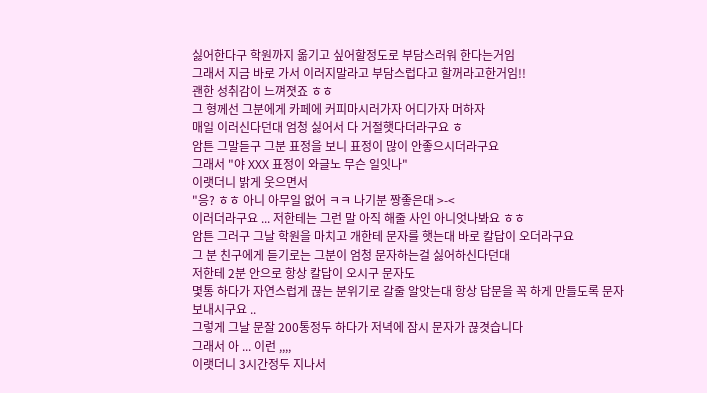싫어한다구 학원까지 옮기고 싶어할정도로 부담스러워 한다는거임
그래서 지금 바로 가서 이러지말라고 부담스럽다고 할꺼라고한거임!!
괜한 성취감이 느껴졋죠 ㅎㅎ
그 형께선 그분에게 카페에 커피마시러가자 어디가자 머하자
매일 이러신다던대 엄청 싫어서 다 거절햇다더라구요 ㅎ
암튼 그말듣구 그분 표정을 보니 표정이 많이 안좋으시더라구요
그래서 "야 XXX 표정이 와글노 무슨 일잇나"
이랫더니 밝게 웃으면서
"응? ㅎㅎ 아니 아무일 없어 ㅋㅋ 나기분 짱좋은대 >-<
이러더라구요 ... 저한테는 그런 말 아직 해줄 사인 아니엇나봐요 ㅎㅎ
암튼 그러구 그날 학원을 마치고 개한테 문자를 햇는대 바로 칼답이 오더라구요
그 분 친구에게 듣기로는 그분이 엄청 문자하는걸 싫어하신다던대
저한테 2분 안으로 항상 칼답이 오시구 문자도
몇통 하다가 자연스럽게 끊는 분위기로 갈줄 알앗는대 항상 답문을 꼭 하게 만들도록 문자
보내시구요 ..
그렇게 그날 문잘 200통정두 하다가 저녁에 잠시 문자가 끊겻습니다
그래서 아 ... 이런 ,,,,
이랫더니 3시간정두 지나서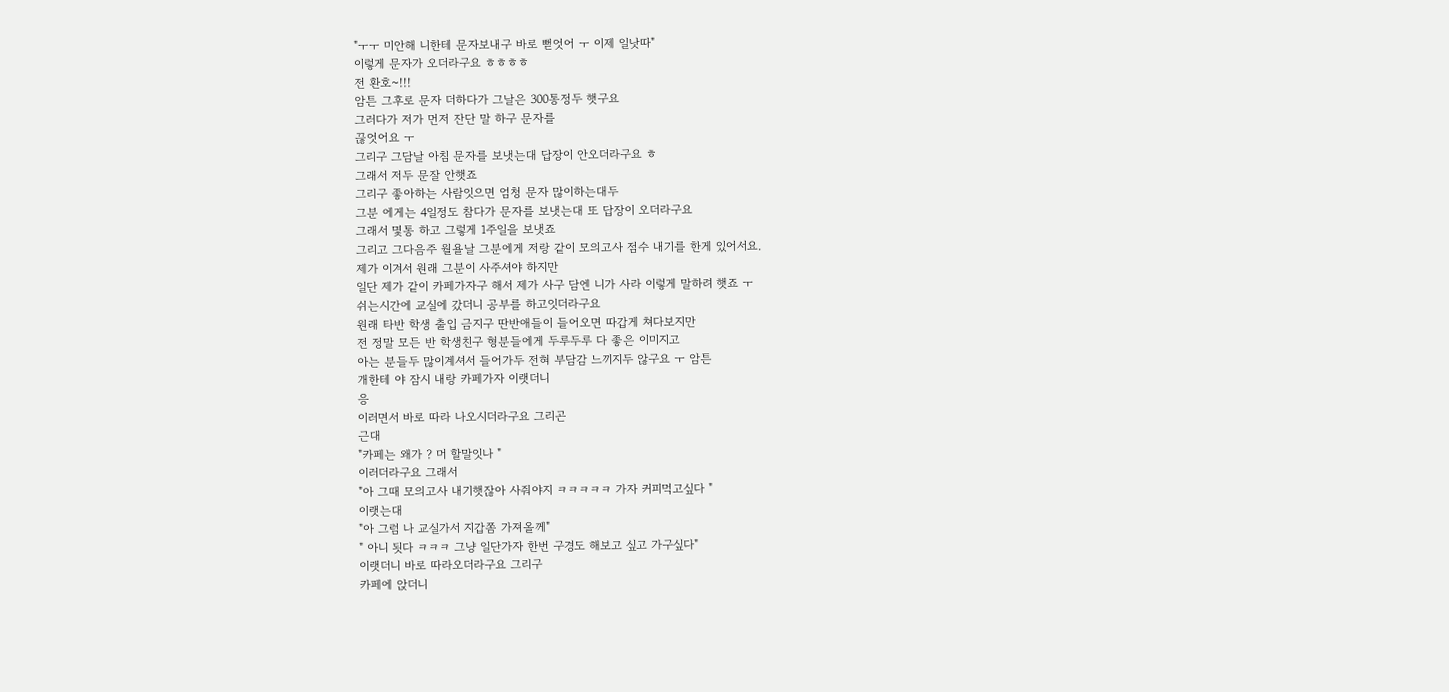"ㅜㅜ 미안해 니한테 문자보내구 바로 뻗엇어 ㅜ 이제 일낫따"
이렇게 문자가 오더라구요 ㅎㅎㅎㅎ
전 환호~!!!
암튼 그후로 문자 더하다가 그날은 300통정두 햇구요
그러다가 저가 먼저 잔단 말 하구 문자를
끊엇어요 ㅜ
그리구 그담날 아침 문자를 보냇는대 답장이 안오더라구요 ㅎ
그래서 저두 문잘 안햇죠
그리구 좋아하는 사람잇으면 엄청 문자 많이하는대두
그분 에게는 4일정도 참다가 문자를 보냇는대 또 답장이 오더라구요
그래서 몇통 하고 그렇게 1주일을 보냇죠
그리고 그다음주 월욜날 그분에게 저랑 같이 모의고사 점수 내기를 한게 있어서요.
제가 이겨서 원래 그분이 사주셔야 하지만
일단 제가 같이 카페가자구 해서 제가 사구 담엔 니가 사라 이렇게 말하려 햇죠 ㅜ
쉬는시간에 교실에 갔더니 공부를 하고잇더라구요
원래 타반 학생 출입 금지구 딴반애들이 들어오면 따갑게 쳐다보지만
전 정말 모든 반 학생친구 형분들에게 두루두루 다 좋은 이미지고
아는 분들두 많이계셔서 들어가두 전혀 부담감 느끼지두 않구요 ㅜ 암튼
개한테 야 잠시 내랑 카페가자 이랫더니
응
이러면서 바로 따라 나오시더라구요 그리곤
근대
"카페는 왜가 ? 머 할말잇나 "
이러더라구요 그래서
"아 그때 모의고사 내기햇잖아 사줘야지 ㅋㅋㅋㅋㅋ 가자 커피먹고싶다 "
이랫는대
"아 그럼 나 교실가서 지갑쫌 가져올께"
" 아니 됫다 ㅋㅋㅋ 그냥 일단가자 한번 구경도 해보고 싶고 가구싶다"
이랫더니 바로 따라오더라구요 그리구
카페에 앉더니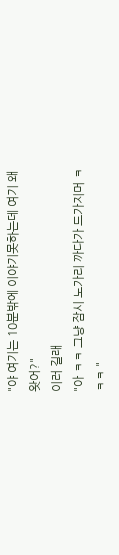"야 여기는 10분밖에 이야기못하는데 여기 왜왓어?"
이러 길래
"아 ㅋㅋ 그냥 잠시 노가리 까다가 드가지머 ㅋㅋㅋ "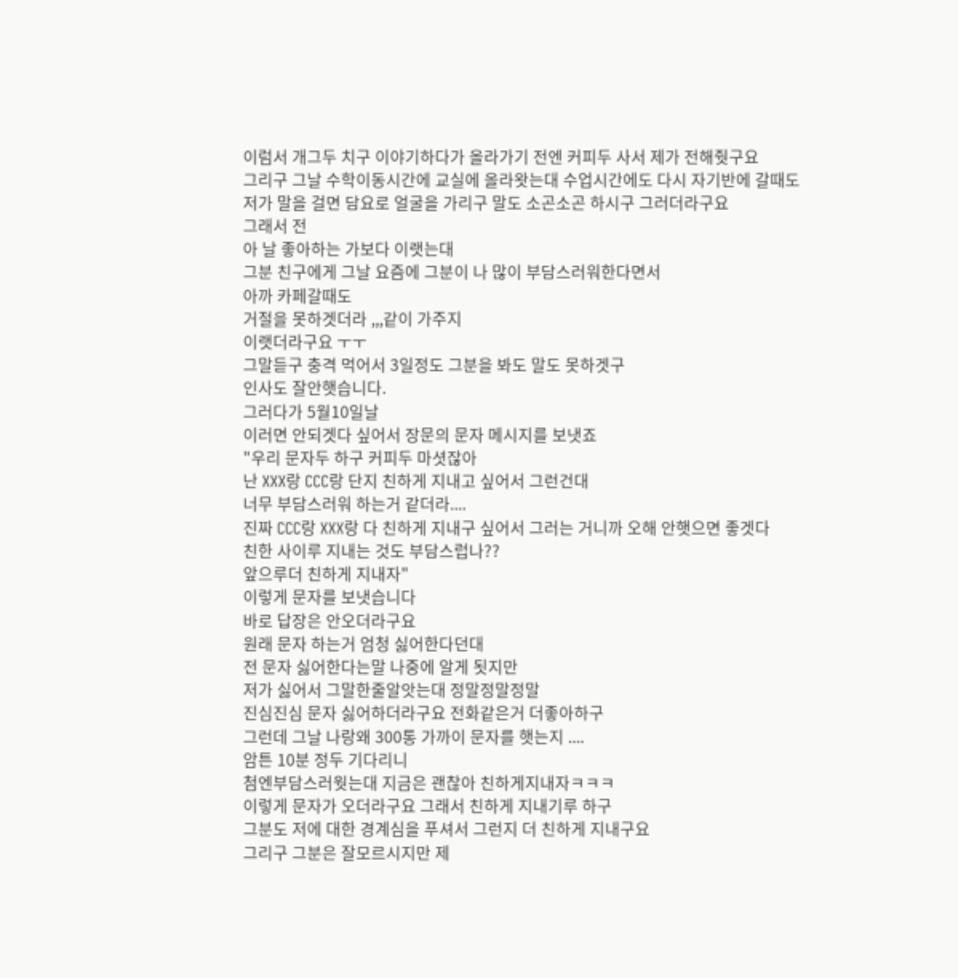이럼서 개그두 치구 이야기하다가 올라가기 전엔 커피두 사서 제가 전해줫구요
그리구 그날 수학이동시간에 교실에 올라왓는대 수업시간에도 다시 자기반에 갈때도
저가 말을 걸면 담요로 얼굴을 가리구 말도 소곤소곤 하시구 그러더라구요
그래서 전
아 날 좋아하는 가보다 이랫는대
그분 친구에게 그날 요즘에 그분이 나 많이 부담스러워한다면서
아까 카페갈때도
거절을 못하겟더라 ,,,같이 가주지
이랫더라구요 ㅜㅜ
그말듣구 충격 먹어서 3일정도 그분을 봐도 말도 못하겟구
인사도 잘안햇습니다.
그러다가 5월10일날
이러면 안되겟다 싶어서 장문의 문자 메시지를 보냇죠
"우리 문자두 하구 커피두 마셧잖아
난 XXX랑 CCC랑 단지 친하게 지내고 싶어서 그런건대
너무 부담스러워 하는거 같더라....
진짜 CCC랑 XXX랑 다 친하게 지내구 싶어서 그러는 거니까 오해 안햇으면 좋겟다
친한 사이루 지내는 것도 부담스럽나??
앞으루더 친하게 지내자"
이렇게 문자를 보냇습니다
바로 답장은 안오더라구요
원래 문자 하는거 엄청 싫어한다던대
전 문자 싫어한다는말 나중에 알게 됫지만
저가 싫어서 그말한줄알앗는대 정말정말정말
진심진심 문자 싫어하더라구요 전화같은거 더좋아하구
그런데 그날 나랑왜 300통 가까이 문자를 햇는지 ....
암튼 10분 정두 기다리니
첨엔부담스러웟는대 지금은 괜찮아 친하게지내자ㅋㅋㅋ
이렇게 문자가 오더라구요 그래서 친하게 지내기루 하구
그분도 저에 대한 경계심을 푸셔서 그런지 더 친하게 지내구요
그리구 그분은 잘모르시지만 제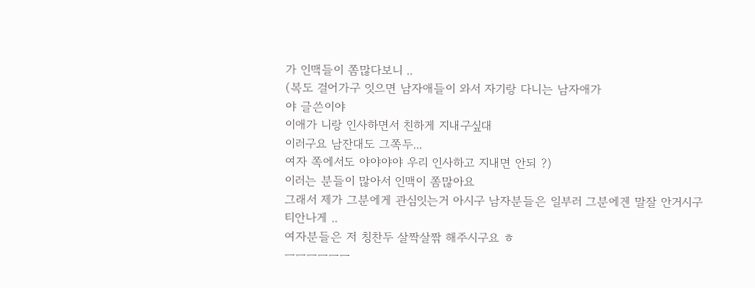가 인맥들이 쫌많다보니 ..
(복도 걸어가구 잇으면 남자애들이 와서 자기랑 다니는 남자애가
야 글쓴이야
이애가 니랑 인사하면서 친하게 지내구싶대
이러구요 남잔대도 그쪽두...
여자 쪽에서도 야야야야 우리 인사하고 지내면 안되 ?)
이러는 분들이 많아서 인맥이 쫌많아요
그래서 제가 그분에게 관심잇는거 아시구 남자분들은 일부러 그분에겐 말잘 안거시구
티안나게 ..
여자분들은 저 칭찬두 살짝살짞 해주시구요 ㅎ
ㅡㅡㅡㅡㅡㅡ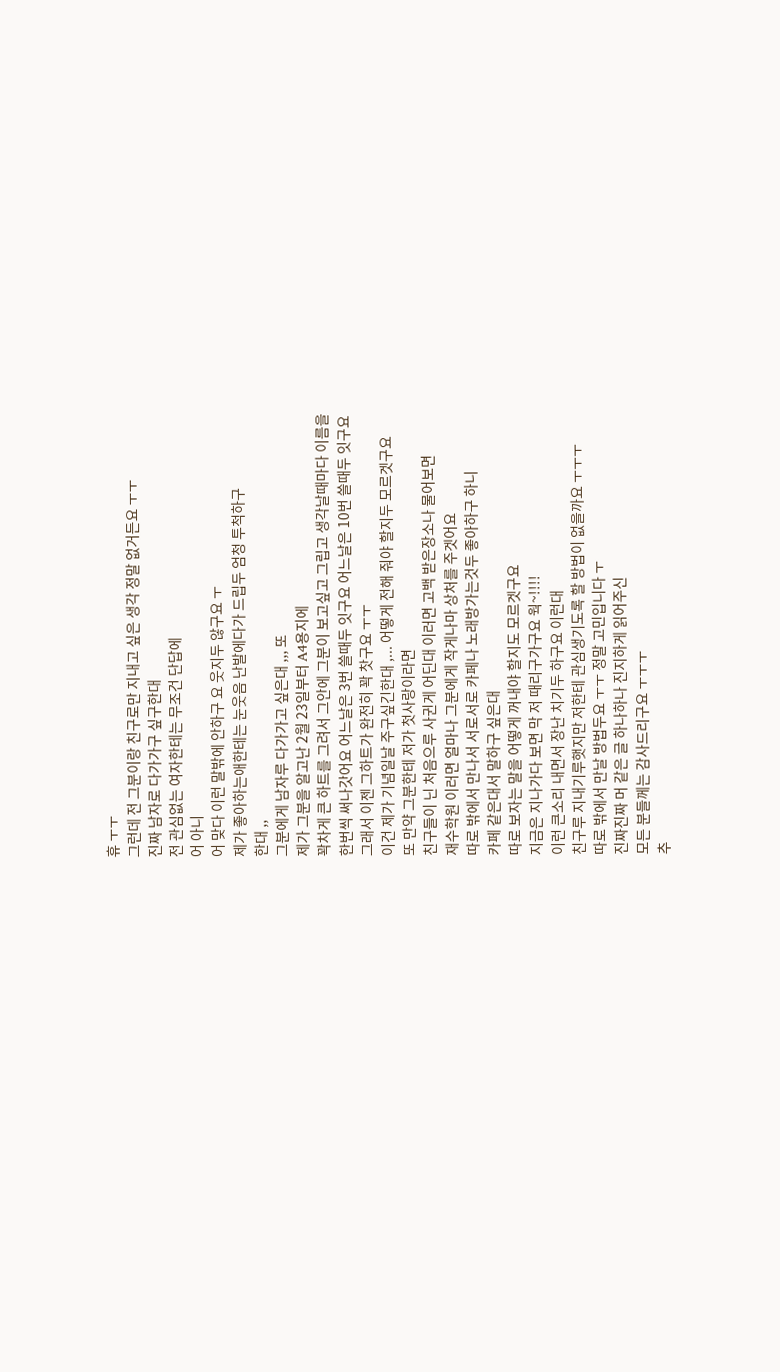휴 ㅜㅜ
그런데 전 그분이랑 친구로만 지내고 싶은 생각 정말 없거든요 ㅜㅜ
진짜 남자로 다가가구 싶구한대
전 관심없는 여자한테는 무조건 단답에
어 아니
어 맞다 이런 말밖에 안하구 요 웃지두 않구요 ㅜ
제가 좋아하는애한테는 눈웃음 난발에다가 드립두 엄청 투척하구
한대 ,,
그분에게 남자루 다가가고 싶은대 ,,, 또
제가 그분을 알고난 2월 23일부터 A4용지에
꽉차게 큰 하트를 그려서 그안에 그분이 보고싶고 그립고 생각날때마다 이름을
한번씩 써나갓어요 어느날은 3번 쓸때두 잇구요 어느날은 10번 쓸때두 잇구요
그래서 이젠 그하트가 완전히 꽉 찻구요 ㅜㅜ
이건 제가 기념일날 주구싶긴한대 ,... 어떻게 전해 줘야 할지두 모르겟구요
또 만약 그분한테 저가 첫사랑이라면
친구들이 닌 처음으루 사귄게 어딘대 이러면 고백 받은장소나 물어보면
재수학원 이러면 얼마나 그분에게 작게나마 상처를 주겟어요
따로 밖에서 만나서 서로서로 카페나 노래방가는것두 좋아하구 하니
카페 같은대서 말하구 싶은대
따로 보자는 말을 어떻게 꺼내야 할지도 모르겟구요
지금은 지나가다 보면 막 저 때리구가구요 웍~!!!!
이런 큰소리 내면서 장난 치기두 하구요 이런대
친구루 지내기루햇지만 저한테 관심생기도록 할 방법이 없을까요 ㅜㅜㅜ
따로 밖에서 만날 방법두요 ㅜㅜ 정말 고민입니다 ㅜ
진짜진짜 머 같은 글 하나하나 진지하게 읽어주신
모든 분들께는 감사드리구요 ㅜㅜㅜ
추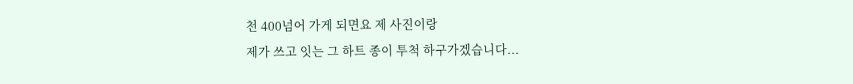천 400넘어 가게 되면요 제 사진이랑
제가 쓰고 잇는 그 하트 종이 투척 하구가겠습니다...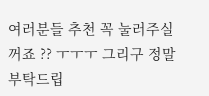여러분들 추천 꼭 눌러주실꺼죠 ?? ㅜㅜㅜ 그리구 정말 부탁드립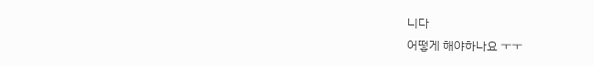니다
어떻게 해야하나요 ㅜㅜ